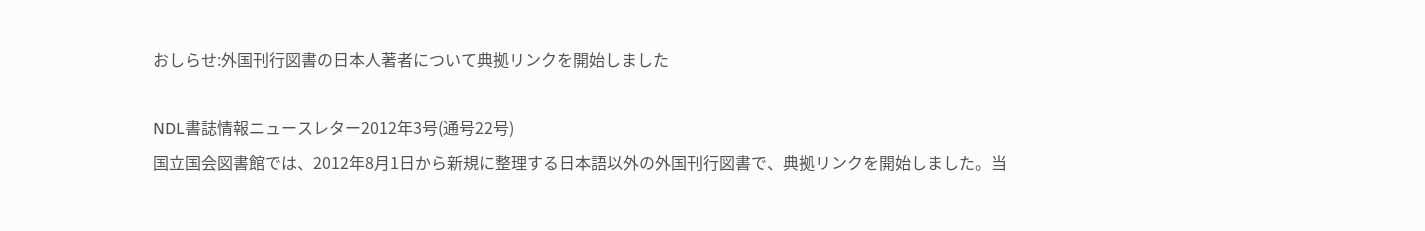おしらせ:外国刊行図書の日本人著者について典拠リンクを開始しました

NDL書誌情報ニュースレター2012年3号(通号22号)
国立国会図書館では、2012年8月1日から新規に整理する日本語以外の外国刊行図書で、典拠リンクを開始しました。当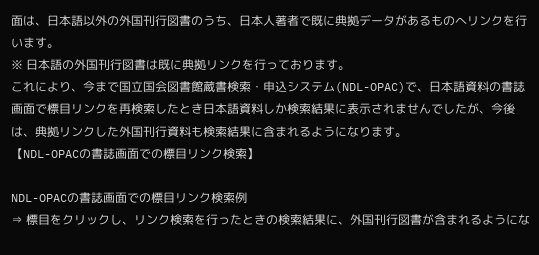面は、日本語以外の外国刊行図書のうち、日本人著者で既に典拠データがあるものへリンクを行います。
※ 日本語の外国刊行図書は既に典拠リンクを行っております。
これにより、今まで国立国会図書館蔵書検索・申込システム(NDL-OPAC)で、日本語資料の書誌画面で標目リンクを再検索したとき日本語資料しか検索結果に表示されませんでしたが、今後は、典拠リンクした外国刊行資料も検索結果に含まれるようになります。
【NDL-OPACの書誌画面での標目リンク検索】

NDL-OPACの書誌画面での標目リンク検索例
⇒ 標目をクリックし、リンク検索を行ったときの検索結果に、外国刊行図書が含まれるようにな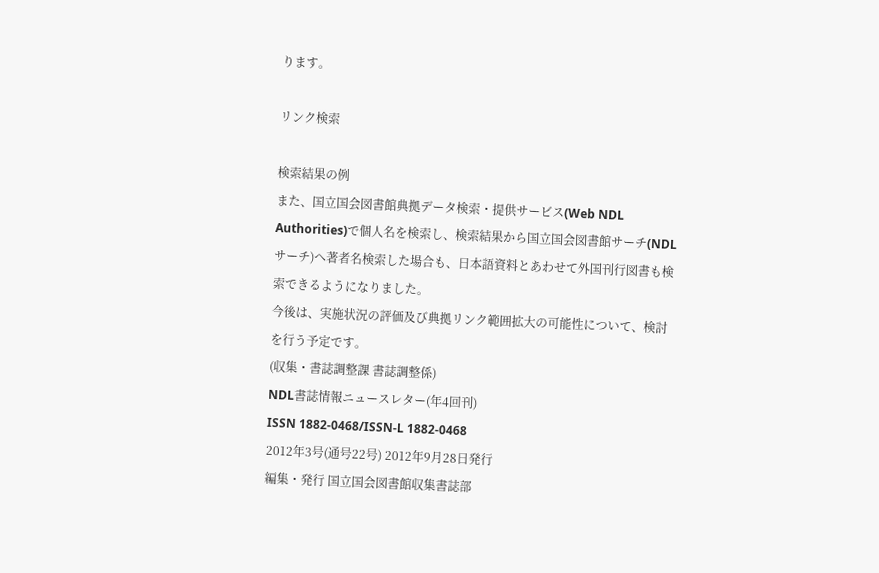ります。

リンク検索

検索結果の例
また、国立国会図書館典拠データ検索・提供サービス(Web NDL Authorities)で個人名を検索し、検索結果から国立国会図書館サーチ(NDLサーチ)へ著者名検索した場合も、日本語資料とあわせて外国刊行図書も検索できるようになりました。
今後は、実施状況の評価及び典拠リンク範囲拡大の可能性について、検討を行う予定です。
(収集・書誌調整課 書誌調整係)
NDL書誌情報ニュースレター(年4回刊)
ISSN 1882-0468/ISSN-L 1882-0468
2012年3号(通号22号) 2012年9月28日発行
編集・発行 国立国会図書館収集書誌部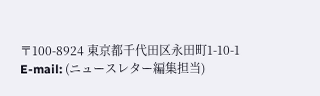〒100-8924 東京都千代田区永田町1-10-1
E-mail: (ニュースレター編集担当)